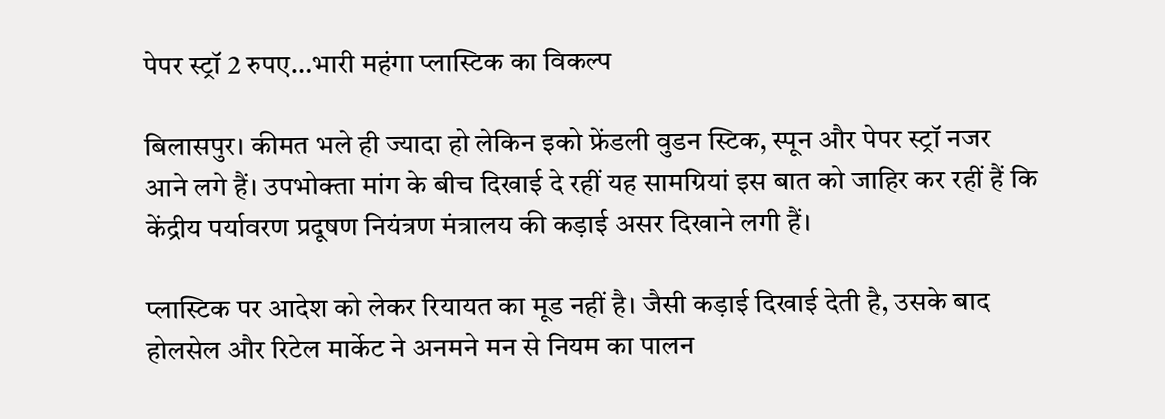पेपर स्ट्रॉ 2 रुपए…भारी महंगा प्लास्टिक का विकल्प

बिलासपुर। कीमत भले ही ज्यादा हो लेकिन इको फ्रेंडली वुडन स्टिक, स्पून और पेपर स्ट्रॉ नजर आने लगे हैं। उपभोक्ता मांग के बीच दिखाई दे रहीं यह सामग्रियां इस बात को जाहिर कर रहीं हैं कि केंद्रीय पर्यावरण प्रदूषण नियंत्रण मंत्रालय की कड़ाई असर दिखाने लगी हैं।

प्लास्टिक पर आदेश को लेकर रियायत का मूड नहीं है। जैसी कड़ाई दिखाई देती है, उसके बाद होलसेल और रिटेल मार्केट ने अनमने मन से नियम का पालन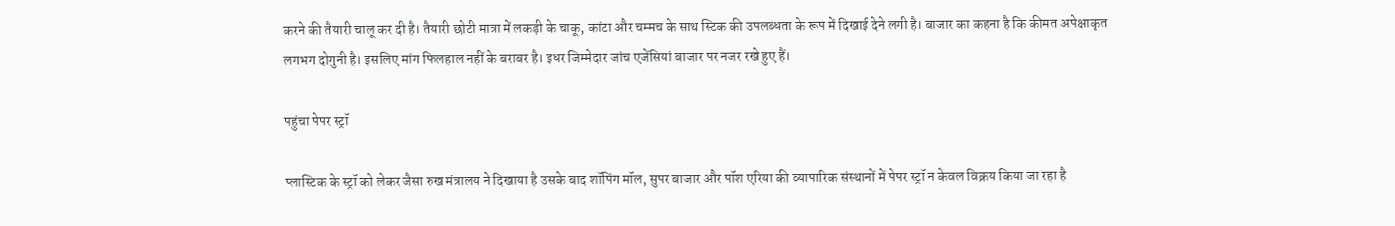करने की तैयारी चालू कर दी है। तैयारी छोटी मात्रा में लकड़ी के चाकू, कांटा और चम्मच के साथ स्टिक की उपलब्धता के रूप में दिखाई देने लगी है। बाजार का कहना है कि कीमत अपेक्षाकृत लगभग दोगुनी है। इसलिए मांग फिलहाल नहीं के बराबर है। इधर जिम्मेदार जांच एजेंसियां बाजार पर नजर रखे हुए हैं।

पहुंचा पेपर स्ट्रॉ

प्लास्टिक के स्ट्रॉ को लेकर जैसा रुख मंत्रालय ने दिखाया है उसके बाद शॉपिंग मॉल, सुपर बाजार और पॉश एरिया की व्यापारिक संस्थानों में पेपर स्ट्रॉ न केवल विक्रय किया जा रहा है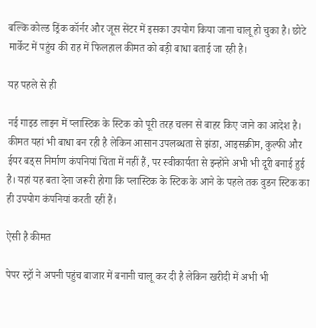बल्कि कोल्ड ड्रिंक कॉर्नर और जूस सेंटर में इसका उपयोग किया जाना चालू हो चुका है। छोटे मार्केट में पहुंच की राह में फिलहाल कीमत को बड़ी बाधा बताई जा रही है।

यह पहले से ही

नई गाइड लाइन में प्लास्टिक के स्टिक को पूरी तरह चलन से बाहर किए जाने का आदेश है। कीमत यहां भी बाधा बन रही है लेकिन आसान उपलब्धता से झंडा, आइसक्रीम, कुल्फी और ईयर बड्स निर्माण कंपनियां चिंता में नहीं हैं, पर स्वीकार्यता से इन्होंने अभी भी दूरी बनाई हुई है। यहां यह बता देना जरूरी होगा कि प्लास्टिक के स्टिक के आने के पहले तक वुडन स्टिक का ही उपयोग कंपनियां करती रहीं हैं।

ऐसी है कीमत

पेपर स्ट्रॉ ने अपनी पहुंच बाजार में बनानी चालू कर दी है लेकिन खरीदी में अभी भी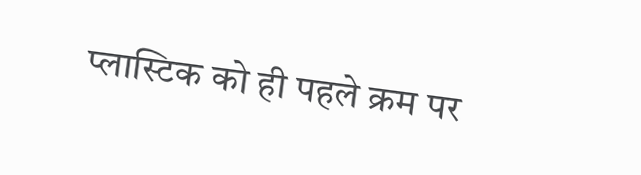प्लास्टिक को ही पहले क्रम पर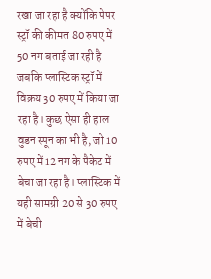रखा जा रहा है क्योंकि पेपर स्ट्रॉ की कीमत 80 रुपए में 50 नग बताई जा रही है जबकि प्लास्टिक स्ट्रॉ में विक्रय 30 रुपए में किया जा रहा है। कुछ ऐसा ही हाल वुडन स्पून का भी है, जो 10 रुपए में 12 नग के पैकेट में बेचा जा रहा है। प्लास्टिक में यही सामग्री 20 से 30 रुपए में बेची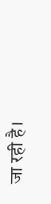जा रही है।